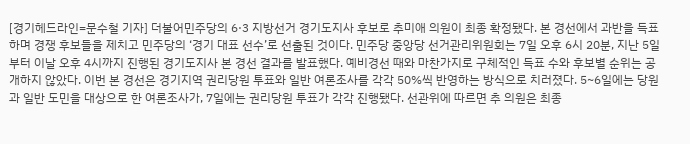[경기헤드라인=문수철 기자] 더불어민주당의 6·3 지방선거 경기도지사 후보로 추미애 의원이 최종 확정됐다. 본 경선에서 과반을 득표하며 경쟁 후보들을 제치고 민주당의 ‘경기 대표 선수’로 선출된 것이다. 민주당 중앙당 선거관리위원회는 7일 오후 6시 20분, 지난 5일부터 이날 오후 4시까지 진행된 경기도지사 본 경선 결과를 발표했다. 예비경선 때와 마찬가지로 구체적인 득표 수와 후보별 순위는 공개하지 않았다. 이번 본 경선은 경기지역 권리당원 투표와 일반 여론조사를 각각 50%씩 반영하는 방식으로 치러졌다. 5~6일에는 당원과 일반 도민을 대상으로 한 여론조사가, 7일에는 권리당원 투표가 각각 진행됐다. 선관위에 따르면 추 의원은 최종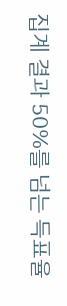집계 결과 50%를 넘는 득표율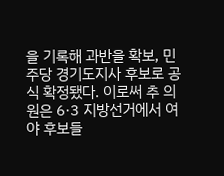을 기록해 과반을 확보, 민주당 경기도지사 후보로 공식 확정됐다. 이로써 추 의원은 6·3 지방선거에서 여야 후보들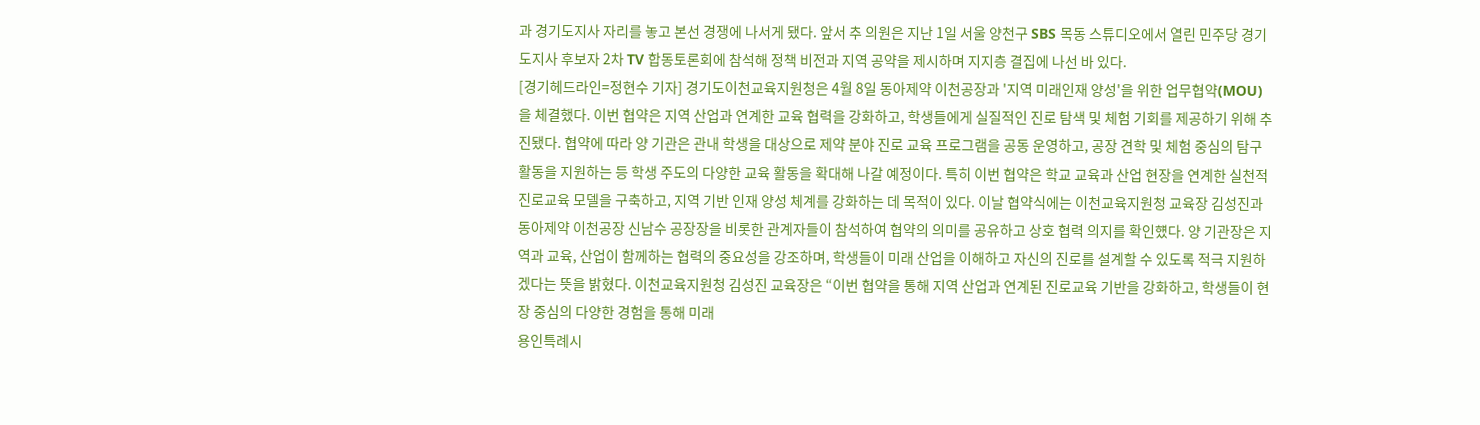과 경기도지사 자리를 놓고 본선 경쟁에 나서게 됐다. 앞서 추 의원은 지난 1일 서울 양천구 SBS 목동 스튜디오에서 열린 민주당 경기도지사 후보자 2차 TV 합동토론회에 참석해 정책 비전과 지역 공약을 제시하며 지지층 결집에 나선 바 있다.
[경기헤드라인=정현수 기자] 경기도이천교육지원청은 4월 8일 동아제약 이천공장과 '지역 미래인재 양성'을 위한 업무협약(MOU)을 체결했다. 이번 협약은 지역 산업과 연계한 교육 협력을 강화하고, 학생들에게 실질적인 진로 탐색 및 체험 기회를 제공하기 위해 추진됐다. 협약에 따라 양 기관은 관내 학생을 대상으로 제약 분야 진로 교육 프로그램을 공동 운영하고, 공장 견학 및 체험 중심의 탐구활동을 지원하는 등 학생 주도의 다양한 교육 활동을 확대해 나갈 예정이다. 특히 이번 협약은 학교 교육과 산업 현장을 연계한 실천적 진로교육 모델을 구축하고, 지역 기반 인재 양성 체계를 강화하는 데 목적이 있다. 이날 협약식에는 이천교육지원청 교육장 김성진과 동아제약 이천공장 신남수 공장장을 비롯한 관계자들이 참석하여 협약의 의미를 공유하고 상호 협력 의지를 확인헀다. 양 기관장은 지역과 교육, 산업이 함께하는 협력의 중요성을 강조하며, 학생들이 미래 산업을 이해하고 자신의 진로를 설계할 수 있도록 적극 지원하겠다는 뜻을 밝혔다. 이천교육지원청 김성진 교육장은 “이번 협약을 통해 지역 산업과 연계된 진로교육 기반을 강화하고, 학생들이 현장 중심의 다양한 경험을 통해 미래
용인특례시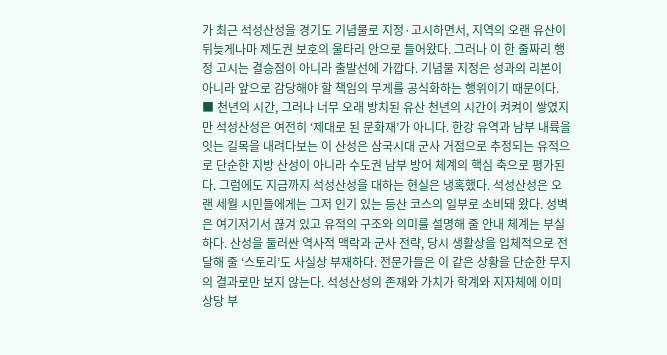가 최근 석성산성을 경기도 기념물로 지정·고시하면서, 지역의 오랜 유산이 뒤늦게나마 제도권 보호의 울타리 안으로 들어왔다. 그러나 이 한 줄짜리 행정 고시는 결승점이 아니라 출발선에 가깝다. 기념물 지정은 성과의 리본이 아니라 앞으로 감당해야 할 책임의 무게를 공식화하는 행위이기 때문이다. ■ 천년의 시간, 그러나 너무 오래 방치된 유산 천년의 시간이 켜켜이 쌓였지만 석성산성은 여전히 ‘제대로 된 문화재’가 아니다. 한강 유역과 남부 내륙을 잇는 길목을 내려다보는 이 산성은 삼국시대 군사 거점으로 추정되는 유적으로 단순한 지방 산성이 아니라 수도권 남부 방어 체계의 핵심 축으로 평가된다. 그럼에도 지금까지 석성산성을 대하는 현실은 냉혹했다. 석성산성은 오랜 세월 시민들에게는 그저 인기 있는 등산 코스의 일부로 소비돼 왔다. 성벽은 여기저기서 끊겨 있고 유적의 구조와 의미를 설명해 줄 안내 체계는 부실하다. 산성을 둘러싼 역사적 맥락과 군사 전략, 당시 생활상을 입체적으로 전달해 줄 ‘스토리’도 사실상 부재하다. 전문가들은 이 같은 상황을 단순한 무지의 결과로만 보지 않는다. 석성산성의 존재와 가치가 학계와 지자체에 이미 상당 부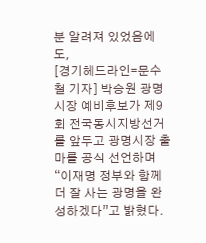분 알려져 있었음에도,
[경기헤드라인=문수철 기자] 박승원 광명시장 예비후보가 제9회 전국동시지방선거를 앞두고 광명시장 출마를 공식 선언하며 “이재명 정부와 함께 더 잘 사는 광명을 완성하겠다”고 밝혔다.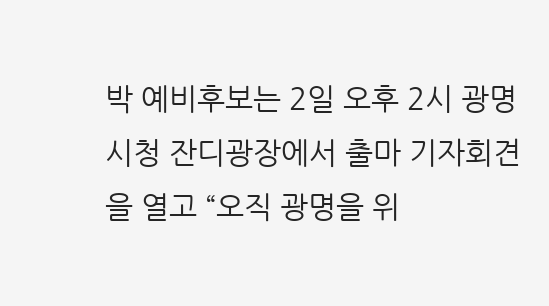박 예비후보는 2일 오후 2시 광명시청 잔디광장에서 출마 기자회견을 열고 “오직 광명을 위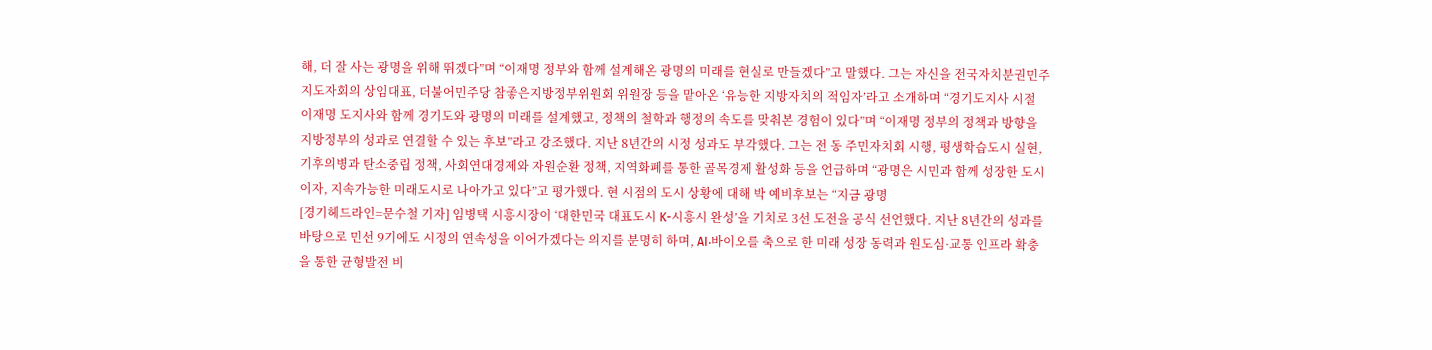해, 더 잘 사는 광명을 위해 뛰겠다”며 “이재명 정부와 함께 설계해온 광명의 미래를 현실로 만들겠다”고 말했다. 그는 자신을 전국자치분권민주지도자회의 상임대표, 더불어민주당 참좋은지방정부위원회 위원장 등을 맡아온 ‘유능한 지방자치의 적임자’라고 소개하며 “경기도지사 시절 이재명 도지사와 함께 경기도와 광명의 미래를 설계했고, 정책의 철학과 행정의 속도를 맞춰본 경험이 있다”며 “이재명 정부의 정책과 방향을 지방정부의 성과로 연결할 수 있는 후보”라고 강조했다. 지난 8년간의 시정 성과도 부각했다. 그는 전 동 주민자치회 시행, 평생학습도시 실현, 기후의병과 탄소중립 정책, 사회연대경제와 자원순환 정책, 지역화폐를 통한 골목경제 활성화 등을 언급하며 “광명은 시민과 함께 성장한 도시이자, 지속가능한 미래도시로 나아가고 있다”고 평가했다. 현 시점의 도시 상황에 대해 박 예비후보는 “지금 광명
[경기헤드라인=문수철 기자] 임병택 시흥시장이 ‘대한민국 대표도시 K-시흥시 완성’을 기치로 3선 도전을 공식 선언했다. 지난 8년간의 성과를 바탕으로 민선 9기에도 시정의 연속성을 이어가겠다는 의지를 분명히 하며, AI‧바이오를 축으로 한 미래 성장 동력과 원도심·교통 인프라 확충을 통한 균형발전 비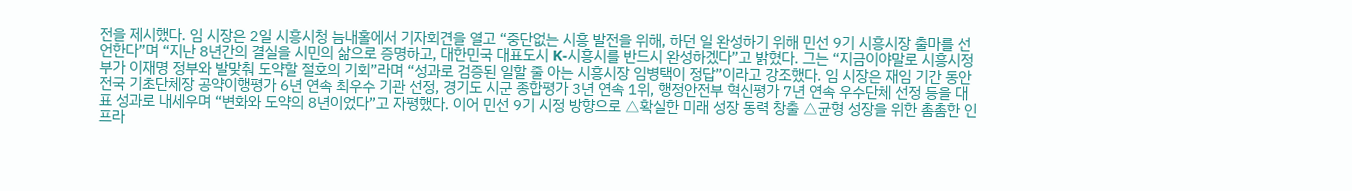전을 제시했다. 임 시장은 2일 시흥시청 늠내홀에서 기자회견을 열고 “중단없는 시흥 발전을 위해, 하던 일 완성하기 위해 민선 9기 시흥시장 출마를 선언한다”며 “지난 8년간의 결실을 시민의 삶으로 증명하고, 대한민국 대표도시 K-시흥시를 반드시 완성하겠다”고 밝혔다. 그는 “지금이야말로 시흥시정부가 이재명 정부와 발맞춰 도약할 절호의 기회”라며 “성과로 검증된 일할 줄 아는 시흥시장 임병택이 정답”이라고 강조했다. 임 시장은 재임 기간 동안 전국 기초단체장 공약이행평가 6년 연속 최우수 기관 선정, 경기도 시군 종합평가 3년 연속 1위, 행정안전부 혁신평가 7년 연속 우수단체 선정 등을 대표 성과로 내세우며 “변화와 도약의 8년이었다”고 자평했다. 이어 민선 9기 시정 방향으로 △확실한 미래 성장 동력 창출 △균형 성장을 위한 촘촘한 인프라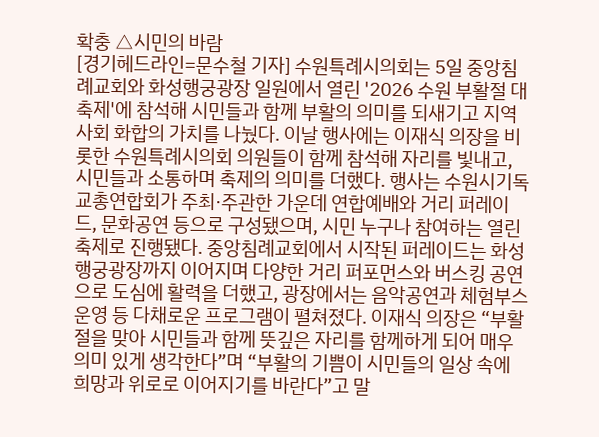확충 △시민의 바람
[경기헤드라인=문수철 기자] 수원특례시의회는 5일 중앙침례교회와 화성행궁광장 일원에서 열린 '2026 수원 부활절 대축제'에 참석해 시민들과 함께 부활의 의미를 되새기고 지역사회 화합의 가치를 나눴다. 이날 행사에는 이재식 의장을 비롯한 수원특례시의회 의원들이 함께 참석해 자리를 빛내고, 시민들과 소통하며 축제의 의미를 더했다. 행사는 수원시기독교총연합회가 주최·주관한 가운데 연합예배와 거리 퍼레이드, 문화공연 등으로 구성됐으며, 시민 누구나 참여하는 열린 축제로 진행됐다. 중앙침례교회에서 시작된 퍼레이드는 화성행궁광장까지 이어지며 다양한 거리 퍼포먼스와 버스킹 공연으로 도심에 활력을 더했고, 광장에서는 음악공연과 체험부스 운영 등 다채로운 프로그램이 펼쳐졌다. 이재식 의장은 “부활절을 맞아 시민들과 함께 뜻깊은 자리를 함께하게 되어 매우 의미 있게 생각한다”며 “부활의 기쁨이 시민들의 일상 속에 희망과 위로로 이어지기를 바란다”고 말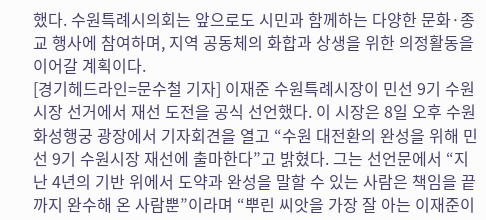했다. 수원특례시의회는 앞으로도 시민과 함께하는 다양한 문화·종교 행사에 참여하며, 지역 공동체의 화합과 상생을 위한 의정활동을 이어갈 계획이다.
[경기헤드라인=문수철 기자] 이재준 수원특례시장이 민선 9기 수원시장 선거에서 재선 도전을 공식 선언했다. 이 시장은 8일 오후 수원 화성행궁 광장에서 기자회견을 열고 “수원 대전환의 완성을 위해 민선 9기 수원시장 재선에 출마한다”고 밝혔다. 그는 선언문에서 “지난 4년의 기반 위에서 도약과 완성을 말할 수 있는 사람은 책임을 끝까지 완수해 온 사람뿐”이라며 “뿌린 씨앗을 가장 잘 아는 이재준이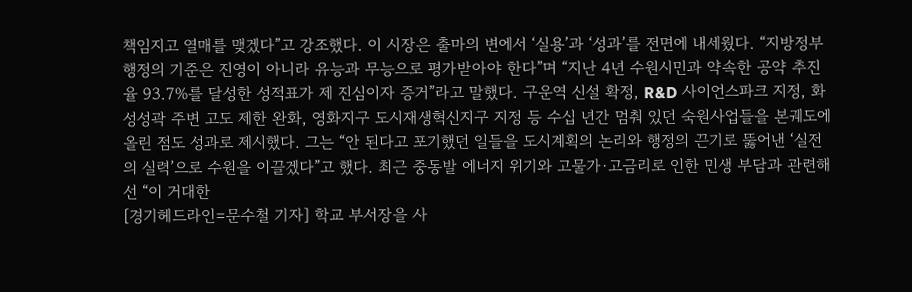책임지고 열매를 맺겠다”고 강조했다. 이 시장은 출마의 변에서 ‘실용’과 ‘성과’를 전면에 내세웠다. “지방정부 행정의 기준은 진영이 아니라 유능과 무능으로 평가받아야 한다”며 “지난 4년 수원시민과 약속한 공약 추진율 93.7%를 달성한 성적표가 제 진심이자 증거”라고 말했다. 구운역 신설 확정, R&D 사이언스파크 지정, 화성성곽 주변 고도 제한 완화, 영화지구 도시재생혁신지구 지정 등 수십 년간 멈춰 있던 숙원사업들을 본궤도에 올린 점도 성과로 제시했다. 그는 “안 된다고 포기했던 일들을 도시계획의 논리와 행정의 끈기로 뚫어낸 ‘실전의 실력’으로 수원을 이끌겠다”고 했다. 최근 중동발 에너지 위기와 고물가·고금리로 인한 민생 부담과 관련해선 “이 거대한
[경기헤드라인=문수철 기자] 학교 부서장을 사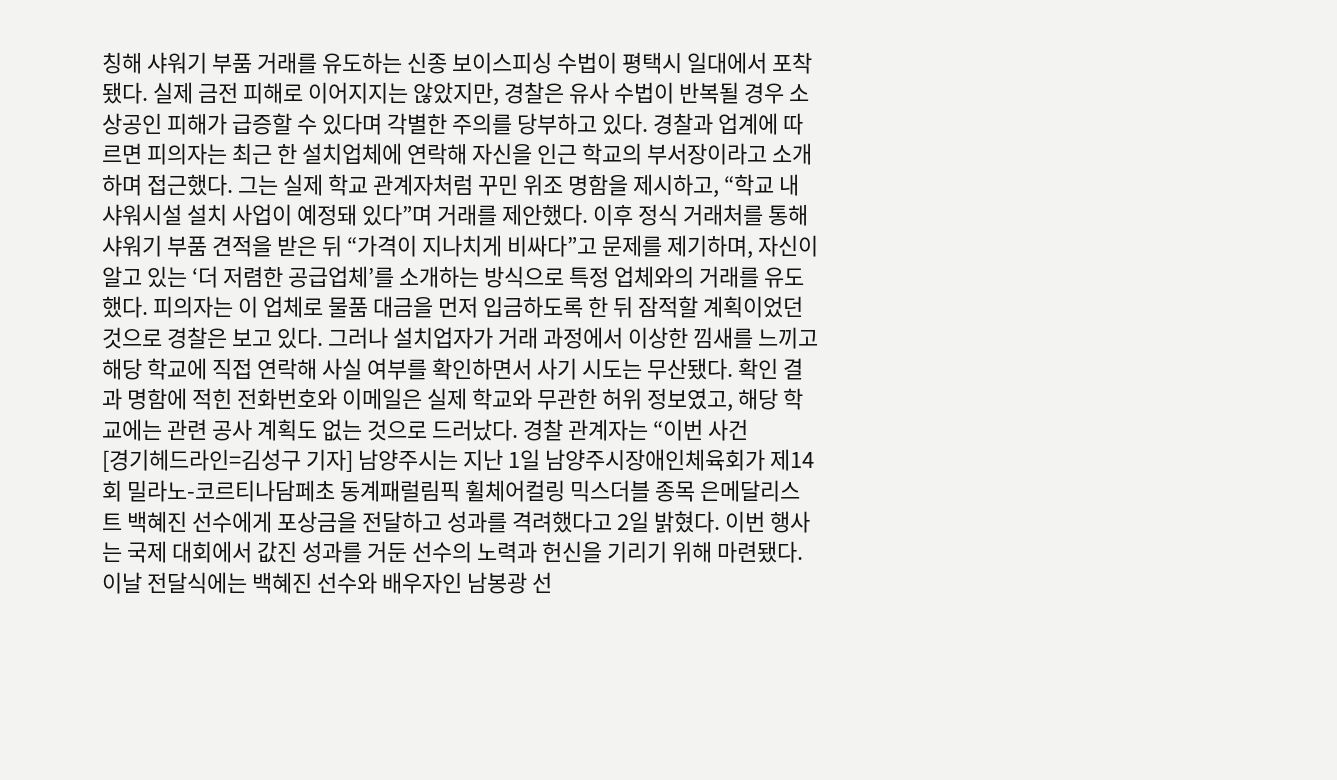칭해 샤워기 부품 거래를 유도하는 신종 보이스피싱 수법이 평택시 일대에서 포착됐다. 실제 금전 피해로 이어지지는 않았지만, 경찰은 유사 수법이 반복될 경우 소상공인 피해가 급증할 수 있다며 각별한 주의를 당부하고 있다. 경찰과 업계에 따르면 피의자는 최근 한 설치업체에 연락해 자신을 인근 학교의 부서장이라고 소개하며 접근했다. 그는 실제 학교 관계자처럼 꾸민 위조 명함을 제시하고, “학교 내 샤워시설 설치 사업이 예정돼 있다”며 거래를 제안했다. 이후 정식 거래처를 통해 샤워기 부품 견적을 받은 뒤 “가격이 지나치게 비싸다”고 문제를 제기하며, 자신이 알고 있는 ‘더 저렴한 공급업체’를 소개하는 방식으로 특정 업체와의 거래를 유도했다. 피의자는 이 업체로 물품 대금을 먼저 입금하도록 한 뒤 잠적할 계획이었던 것으로 경찰은 보고 있다. 그러나 설치업자가 거래 과정에서 이상한 낌새를 느끼고 해당 학교에 직접 연락해 사실 여부를 확인하면서 사기 시도는 무산됐다. 확인 결과 명함에 적힌 전화번호와 이메일은 실제 학교와 무관한 허위 정보였고, 해당 학교에는 관련 공사 계획도 없는 것으로 드러났다. 경찰 관계자는 “이번 사건
[경기헤드라인=김성구 기자] 남양주시는 지난 1일 남양주시장애인체육회가 제14회 밀라노-코르티나담페초 동계패럴림픽 휠체어컬링 믹스더블 종목 은메달리스트 백혜진 선수에게 포상금을 전달하고 성과를 격려했다고 2일 밝혔다. 이번 행사는 국제 대회에서 값진 성과를 거둔 선수의 노력과 헌신을 기리기 위해 마련됐다. 이날 전달식에는 백혜진 선수와 배우자인 남봉광 선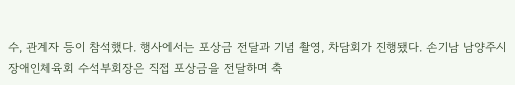수, 관계자 등이 참석했다. 행사에서는 포상금 전달과 기념 촬영, 차담회가 진행됐다. 손기남 남양주시장애인체육회 수석부회장은 직접 포상금을 전달하며 축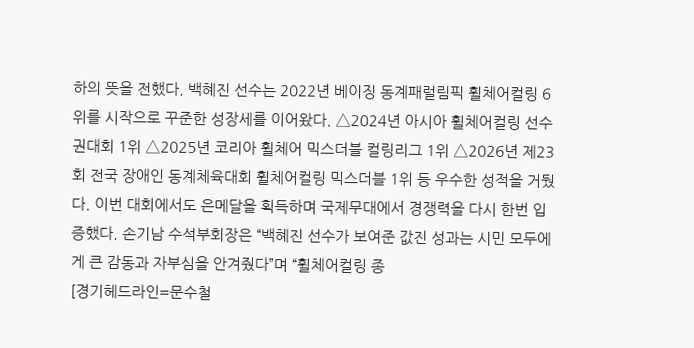하의 뜻을 전했다. 백혜진 선수는 2022년 베이징 동계패럴림픽 휠체어컬링 6위를 시작으로 꾸준한 성장세를 이어왔다. △2024년 아시아 휠체어컬링 선수권대회 1위 △2025년 코리아 휠체어 믹스더블 컬링리그 1위 △2026년 제23회 전국 장애인 동계체육대회 휠체어컬링 믹스더블 1위 등 우수한 성적을 거뒀다. 이번 대회에서도 은메달을 획득하며 국제무대에서 경쟁력을 다시 한번 입증했다. 손기남 수석부회장은 “백혜진 선수가 보여준 값진 성과는 시민 모두에게 큰 감동과 자부심을 안겨줬다”며 “휠체어컬링 종
[경기헤드라인=문수철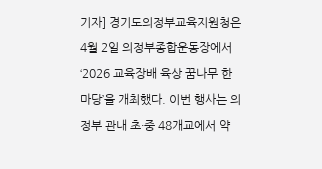기자] 경기도의정부교육지원청은 4월 2일 의정부종합운동장에서 ‘2026 교육장배 육상 꿈나무 한마당’을 개최했다. 이번 행사는 의정부 관내 초·중 48개교에서 약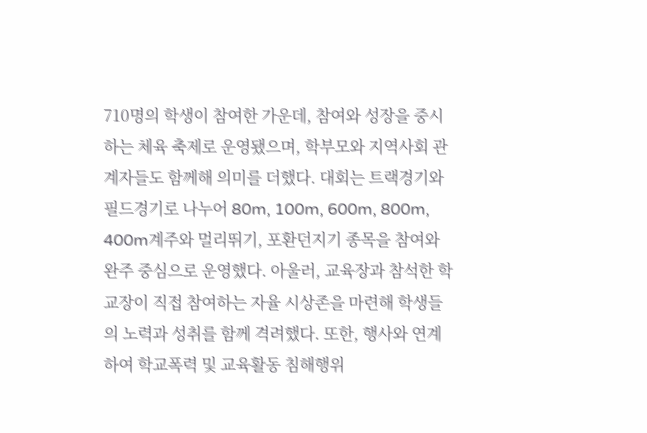710명의 학생이 참여한 가운데, 참여와 성장을 중시하는 체육 축제로 운영됐으며, 학부모와 지역사회 관계자들도 함께해 의미를 더했다. 대회는 트랙경기와 필드경기로 나누어 80m, 100m, 600m, 800m, 400m계주와 멀리뛰기, 포환던지기 종목을 참여와 완주 중심으로 운영했다. 아울러, 교육장과 참석한 학교장이 직접 참여하는 자율 시상존을 마련해 학생들의 노력과 성취를 함께 격려했다. 또한, 행사와 연계하여 학교폭력 및 교육활동 침해행위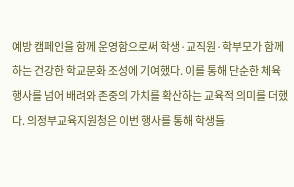예방 캠페인을 함께 운영함으로써 학생·교직원·학부모가 함께하는 건강한 학교문화 조성에 기여했다. 이를 통해 단순한 체육행사를 넘어 배려와 존중의 가치를 확산하는 교육적 의미를 더했다. 의정부교육지원청은 이번 행사를 통해 학생들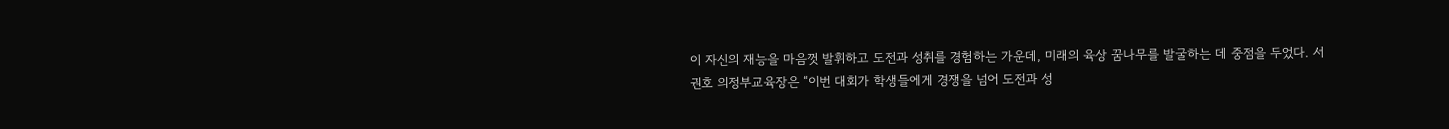이 자신의 재능을 마음껏 발휘하고 도전과 성취를 경험하는 가운데, 미래의 육상 꿈나무를 발굴하는 데 중점을 두었다. 서권호 의정부교육장은 “이번 대회가 학생들에게 경쟁을 넘어 도전과 성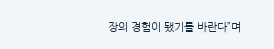장의 경험이 됐기를 바란다”며